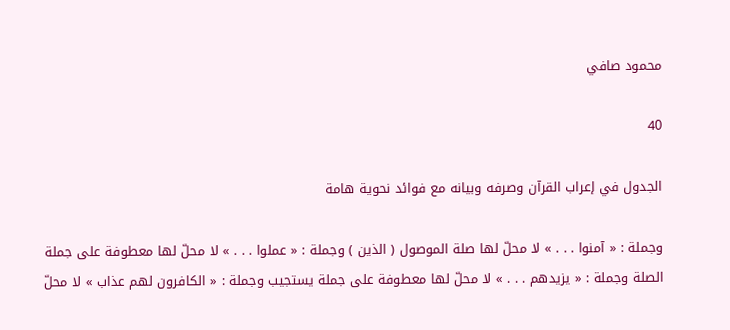محمود صافي

40

الجدول في إعراب القرآن وصرفه وبيانه مع فوائد نحوية هامة

وجملة : « آمنوا . . . » لا محلّ لها صلة الموصول ( الذين ) وجملة : « عملوا . . . » لا محلّ لها معطوفة على جملة الصلة وجملة : « يزيدهم . . . » لا محلّ لها معطوفة على جملة يستجيب وجملة : « الكافرون لهم عذاب » لا محلّ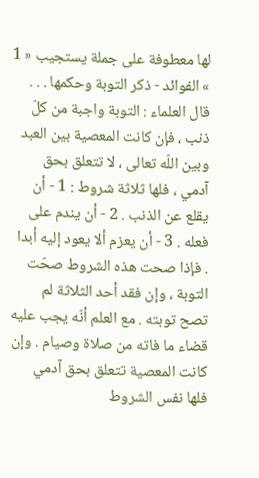لها معطوفة على جملة يستجيب « 1 » الفوائد - ذكر التوبة وحكمها . . . قال العلماء : التوبة واجبة من كلّ ذنب ، فإن كانت المعصية بين العبد وبين اللّه تعالى ، لا تتعلق بحق آدمي ، فلها ثلاثة شروط : 1 - أن يقلع عن الذنب . 2 - أن يندم على فعله . 3 - أن يعزم ألا يعود إليه أبدا . فإذا صحت هذه الشروط صحّت التوبة ، وإن فقد أحد الثلاثة لم تصح توبته . مع العلم أنّه يجب عليه قضاء ما فاته من صلاة وصيام . وإن كانت المعصية تتعلق بحق آدمي فلها نفس الشروط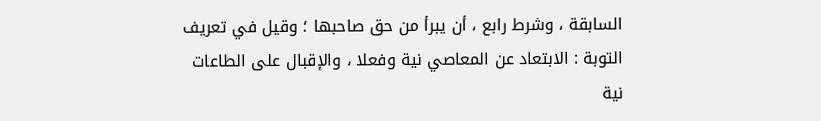السابقة ، وشرط رابع ، أن يبرأ من حق صاحبها ؛ وقيل في تعريف التوبة : الابتعاد عن المعاصي نية وفعلا ، والإقبال على الطاعات نية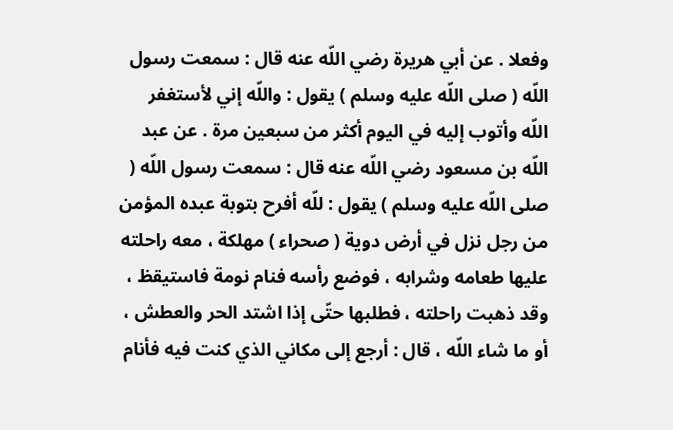وفعلا . عن أبي هريرة رضي اللّه عنه قال : سمعت رسول اللّه ( صلى اللّه عليه وسلم ) يقول : واللّه إني لأستغفر اللّه وأتوب إليه في اليوم أكثر من سبعين مرة . عن عبد اللّه بن مسعود رضي اللّه عنه قال : سمعت رسول اللّه ( صلى اللّه عليه وسلم ) يقول : للّه أفرح بتوبة عبده المؤمن من رجل نزل في أرض دوية ( صحراء ) مهلكة ، معه راحلته عليها طعامه وشرابه ، فوضع رأسه فنام نومة فاستيقظ ، وقد ذهبت راحلته ، فطلبها حتّى إذا اشتد الحر والعطش ، أو ما شاء اللّه ، قال : أرجع إلى مكاني الذي كنت فيه فأنام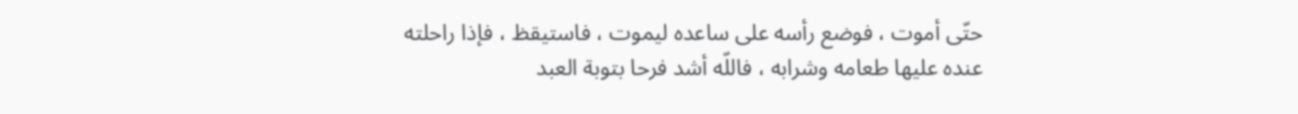حتّى أموت ، فوضع رأسه على ساعده ليموت ، فاستيقظ ، فإذا راحلته عنده عليها طعامه وشرابه ، فاللّه أشد فرحا بتوبة العبد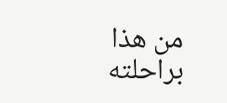من هذا براحلته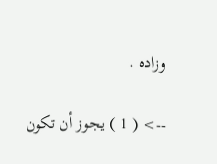وزاده .

--> ( 1 ) يجوز أن تكون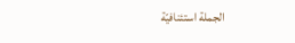الجملة استئنافيّة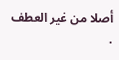أصلا من غير العطف .